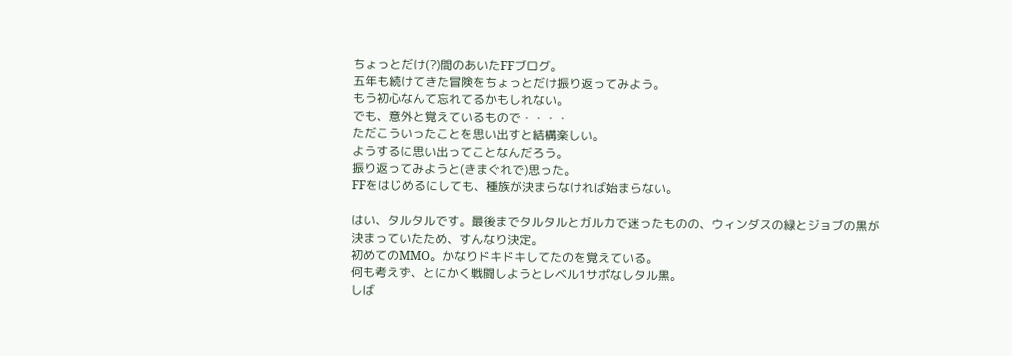ちょっとだけ(?)間のあいたFFブログ。
五年も続けてきた冒険をちょっとだけ振り返ってみよう。
もう初心なんて忘れてるかもしれない。
でも、意外と覚えているもので・・・・
ただこういったことを思い出すと結構楽しい。
ようするに思い出ってことなんだろう。
振り返ってみようと(きまぐれで)思った。
FFをはじめるにしても、種族が決まらなければ始まらない。

はい、タルタルです。最後までタルタルとガルカで迷ったものの、ウィンダスの緑とジョブの黒が決まっていたため、すんなり決定。
初めてのMMO。かなりドキドキしてたのを覚えている。
何も考えず、とにかく戦闘しようとレベル1サポなしタル黒。
しば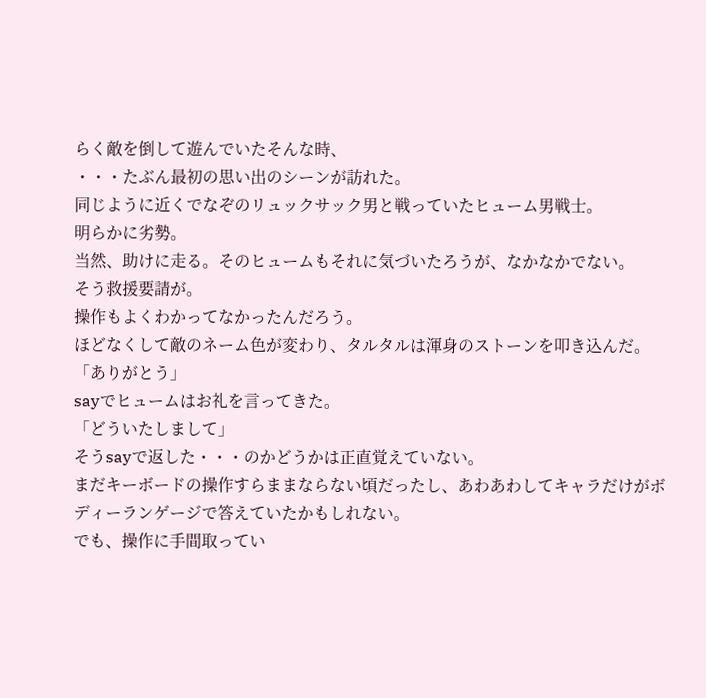らく敵を倒して遊んでいたそんな時、
・・・たぶん最初の思い出のシーンが訪れた。
同じように近くでなぞのリュックサック男と戦っていたヒューム男戦士。
明らかに劣勢。
当然、助けに走る。そのヒュームもそれに気づいたろうが、なかなかでない。
そう救援要請が。
操作もよくわかってなかったんだろう。
ほどなくして敵のネーム色が変わり、タルタルは渾身のストーンを叩き込んだ。
「ありがとう」
sayでヒュームはお礼を言ってきた。
「どういたしまして」
そうsayで返した・・・のかどうかは正直覚えていない。
まだキーボードの操作すらままならない頃だったし、あわあわしてキャラだけがボディーランゲージで答えていたかもしれない。
でも、操作に手間取ってい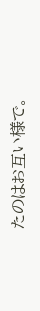たのはお互い様で。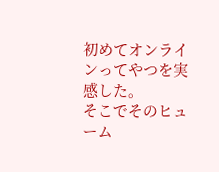初めてオンラインってやつを実感した。
そこでそのヒューム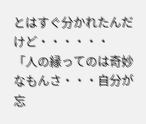とはすぐ分かれたんだけど・・・・・・
「人の縁ってのは奇妙なもんさ・・・自分が忘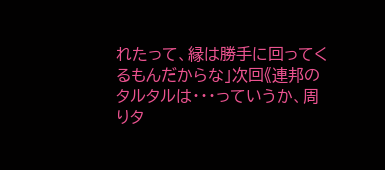れたって、縁は勝手に回ってくるもんだからな」次回《連邦のタルタルは・・・っていうか、周りタ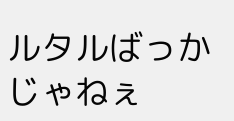ルタルばっかじゃねぇ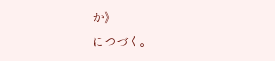か》
につづく。